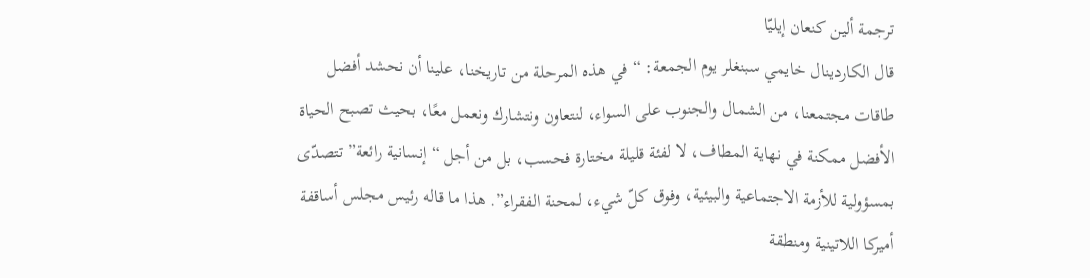ترجمة ألين كنعان إيليّا
قال الكاردينال خايمي سبنغلر يوم الجمعة: “في هذه المرحلة من تاريخنا، علينا أن نحشد أفضل طاقات مجتمعنا، من الشمال والجنوب على السواء، لنتعاون ونتشارك ونعمل معًا، بحيث تصبح الحياة الأفضل ممكنة في نهاية المطاف، لا لفئة قليلة مختارة فحسب، بل من أجل “إنسانية رائعة” تتصدّى بمسؤولية للأزمة الاجتماعية والبيئية، وفوق كلّ شيء، لمحنة الفقراء”. هذا ما قاله رئيس مجلس أساقفة أميركا اللاتينية ومنطقة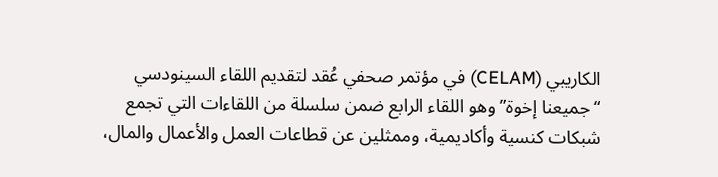الكاريبي (CELAM) في مؤتمر صحفي عُقد لتقديم اللقاء السينودسي “جميعنا إخوة” وهو اللقاء الرابع ضمن سلسلة من اللقاءات التي تجمع شبكات كنسية وأكاديمية، وممثلين عن قطاعات العمل والأعمال والمال،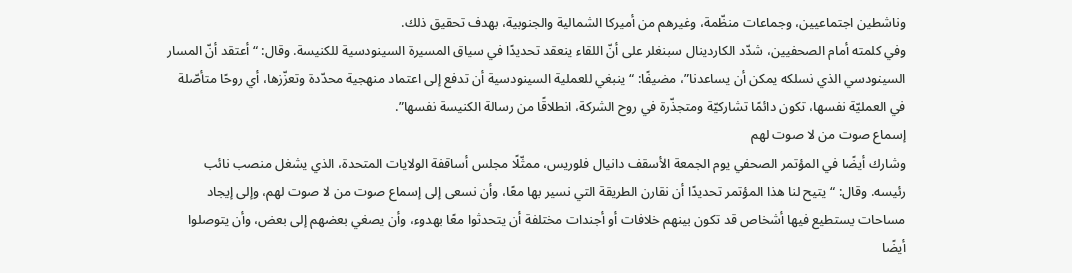وناشطين اجتماعيين، وجماعات منظّمة، وغيرهم من أميركا الشمالية والجنوبية، بهدف تحقيق ذلك.
وفي كلمته أمام الصحفيين، شدّد الكاردينال سبنغلر على أنّ اللقاء ينعقد تحديدًا في سياق المسيرة السينودسية للكنيسة. وقال: “أعتقد أنّ المسار السينودسي الذي نسلكه يمكن أن يساعدنا”، مضيفًا: “ينبغي للعملية السينودسية أن تدفع إلى اعتماد منهجية محدّدة وتعزّزها، أي روحًا متأصّلة في العمليّة نفسها، تكون دائمًا تشاركيّة ومتجذّرة في روح الشركة، انطلاقًا من رسالة الكنيسة نفسها”.
إسماع صوت من لا صوت لهم
وشارك أيضًا في المؤتمر الصحفي يوم الجمعة الأسقف دانيال فلوريس، ممثّلًا مجلس أساقفة الولايات المتحدة، الذي يشغل منصب نائب رئيسه. وقال: “يتيح لنا هذا المؤتمر تحديدًا أن نقارن الطريقة التي نسير بها معًا، وأن نسعى إلى إسماع صوت من لا صوت لهم، وإلى إيجاد مساحات يستطيع فيها أشخاص قد تكون بينهم خلافات أو أجندات مختلفة أن يتحدثوا معًا بهدوء، وأن يصغي بعضهم إلى بعض، وأن يتوصلوا أيضًا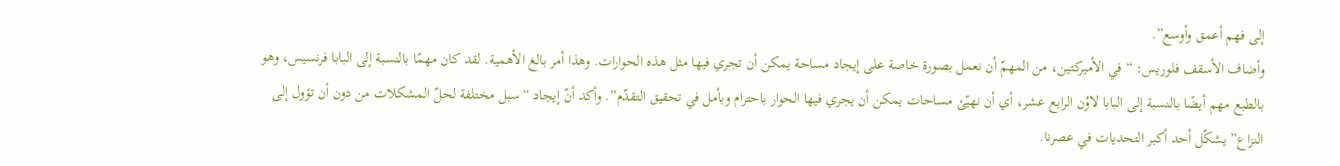إلى فهم أعمق وأوسع”.
وأضاف الأسقف فلوريس: “في الأميركتين، من المهمّ أن نعمل بصورة خاصة على إيجاد مساحة يمكن أن تجري فيها مثل هذه الحوارات. وهذا أمر بالغ الأهمية. لقد كان مهمًا بالنسبة إلى البابا فرنسيس، وهو بالطبع مهم أيضًا بالنسبة إلى البابا لاوُن الرابع عشر، أي أن نهيّئ مساحات يمكن أن يجري فيها الحوار باحترام وبأمل في تحقيق التقدّم”. وأكد أنّ إيجاد “سبل مختلفة لحلّ المشكلات من دون أن تؤول إلى النزاع” يشكّل أحد أكبر التحديات في عصرنا.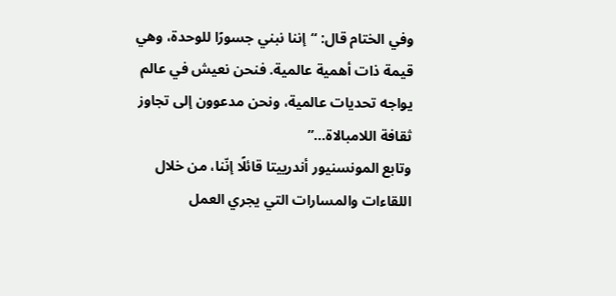وفي الختام قال: “إننا نبني جسورًا للوحدة، وهي قيمة ذات أهمية عالمية. فنحن نعيش في عالم يواجه تحديات عالمية، ونحن مدعوون إلى تجاوز ثقافة اللامبالاة…”
وتابع المونسنيور أندرييتا قائلًا إنّنا، من خلال اللقاءات والمسارات التي يجري العمل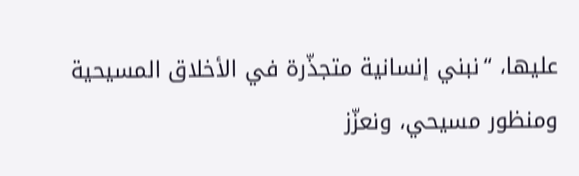عليها، “نبني إنسانية متجذّرة في الأخلاق المسيحية ومنظور مسيحي، ونعزّز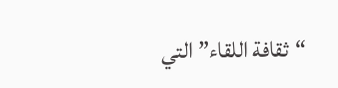“ثقافة اللقاء” التي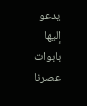يدعو إليها بابوات عصرنا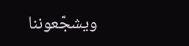ويشجّعوننا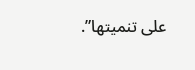على تنميتها”.